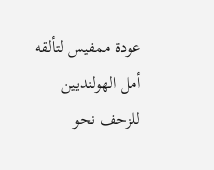عودة ممفيس لتألقه أمل الهولنديين للزحف نحو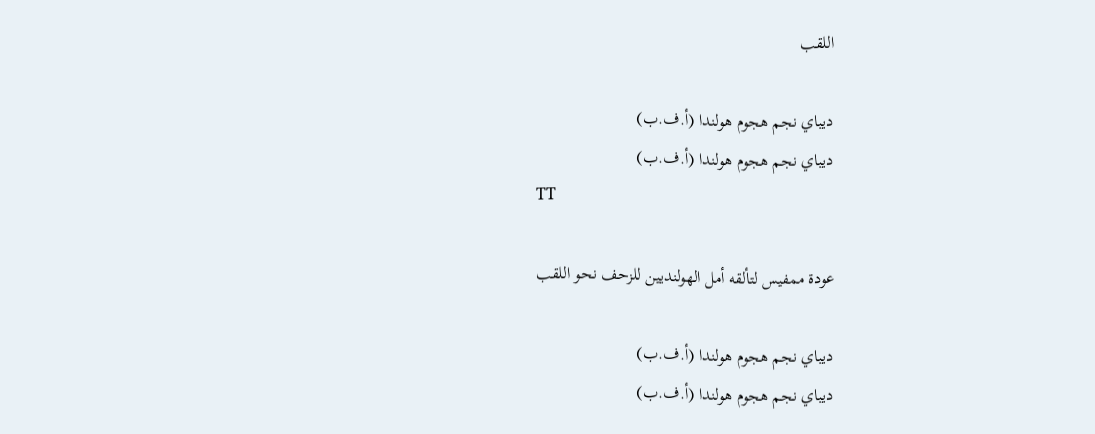اللقب

ديباي نجم هجوم هولندا (أ.ف.ب)
ديباي نجم هجوم هولندا (أ.ف.ب)
TT

عودة ممفيس لتألقه أمل الهولنديين للزحف نحو اللقب

ديباي نجم هجوم هولندا (أ.ف.ب)
ديباي نجم هجوم هولندا (أ.ف.ب)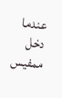عندما دخل ممفيس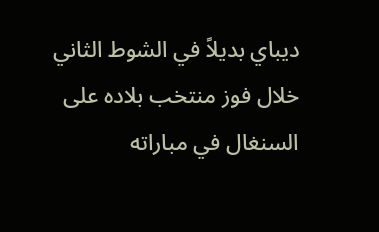ديباي بديلاً في الشوط الثاني خلال فوز منتخب بلاده على السنغال في مباراته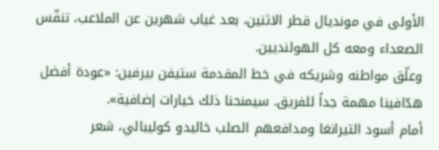الأولى في مونديال قطر الاثنين، بعد غياب شهرين عن الملاعب، تنفّس الصعداء ومعه كل الهولنديين.
وعلّق مواطنه وشريكه في خط المقدمة ستيفن بيرفين: «عودة أفضل هدّافينا مهمة جداً للفريق. سيمنحنا ذلك خيارات إضافية».
أمام أسود التيرانغا ومدافعهم الصلب خاليدو كوليبالي، شعر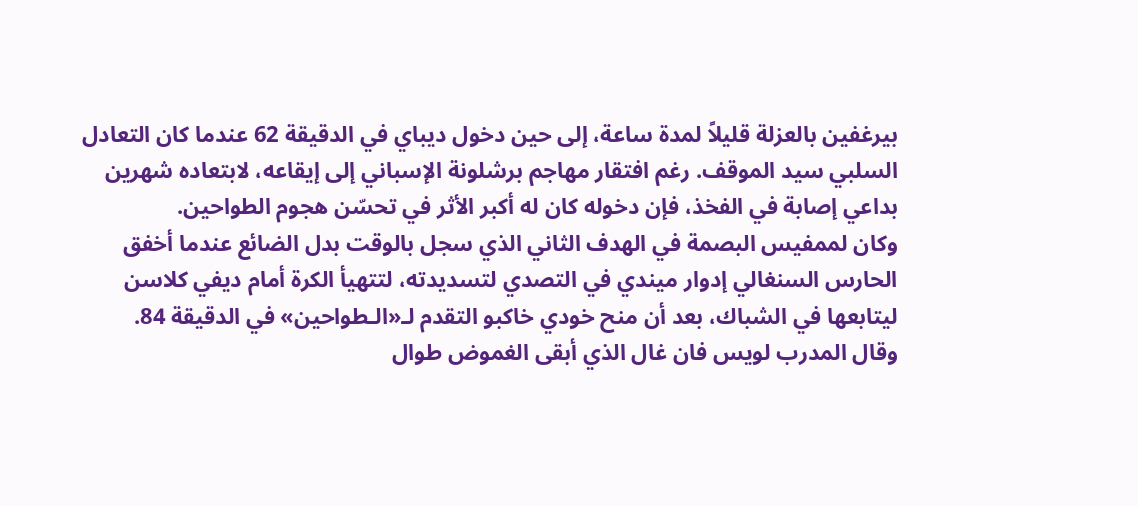بيرغفين بالعزلة قليلاً لمدة ساعة، إلى حين دخول ديباي في الدقيقة 62 عندما كان التعادل السلبي سيد الموقف. رغم افتقار مهاجم برشلونة الإسباني إلى إيقاعه، لابتعاده شهرين بداعي إصابة في الفخذ، فإن دخوله كان له أكبر الأثر في تحسّن هجوم الطواحين.
وكان لممفيس البصمة في الهدف الثاني الذي سجل بالوقت بدل الضائع عندما أخفق الحارس السنغالي إدوار ميندي في التصدي لتسديدته، لتتهيأ الكرة أمام ديفي كلاسن ليتابعها في الشباك، بعد أن منح خودي خاكبو التقدم لـ«الـطواحين» في الدقيقة 84.
وقال المدرب لويس فان غال الذي أبقى الغموض طوال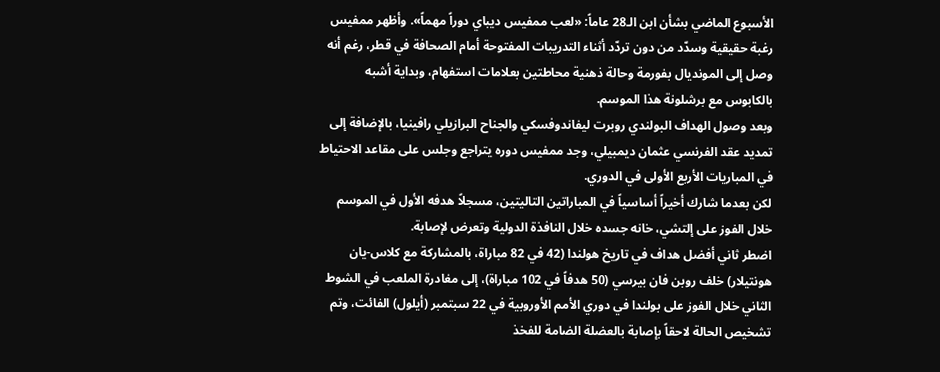الأسبوع الماضي بشأن ابن الـ28 عاماً: «لعب ممفيس ديباي دوراً مهماً». وأظهر ممفيس رغبة حقيقية وسدّد من دون تردّد أثناء التدريبات المفتوحة أمام الصحافة في قطر، رغم أنه وصل إلى المونديال بفورمة وحالة ذهنية محاطتين بعلامات استفهام، وبداية أشبه بالكابوس مع برشلونة هذا الموسم.
وبعد وصول الهداف البولندي روبرت ليفاندوفسكي والجناح البرازيلي رافينيا، بالإضافة إلى تمديد عقد الفرنسي عثمان ديمبيلي، وجد ممفيس دوره يتراجع وجلس على مقاعد الاحتياط في المباريات الأربع الأولى في الدوري.
لكن بعدما شارك أخيراً أساسياً في المباراتين التاليتين، مسجلاً هدفه الأول في الموسم خلال الفوز على إلتشي، خانه جسده خلال النافذة الدولية وتعرض لإصابة.
اضطر ثاني أفضل هداف في تاريخ هولندا (42 في 82 مباراة، بالمشاركة مع كلاس-يان هونتيلار) خلف روبن فان بيرسي (50 هدفاً في 102 مباراة)، إلى مغادرة الملعب في الشوط الثاني خلال الفوز على بولندا في دوري الأمم الأوروبية في 22 سبتمبر (أيلول) الفائت، وتم تشخيص الحالة لاحقاً بإصابة بالعضلة الضامة للفخذ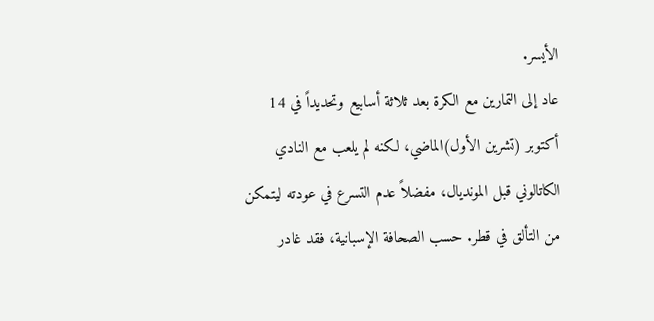الأيسر.
عاد إلى التمارين مع الكرة بعد ثلاثة أسابيع وتحديداً في 14 أكتوبر (تشرين الأول)الماضي، لكنه لم يلعب مع النادي الكاتالوني قبل المونديال، مفضلاً عدم التسرع في عودته ليتمكن من التألق في قطر. حسب الصحافة الإسبانية، فقد غادر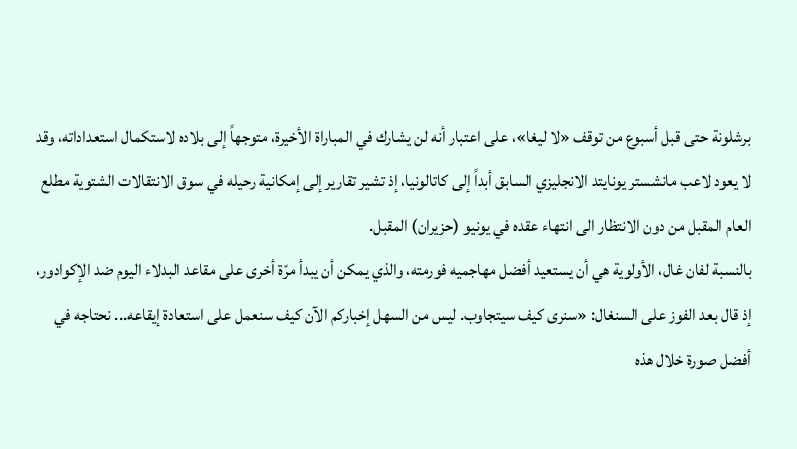برشلونة حتى قبل أسبوع من توقف «لا ليغا»، على اعتبار أنه لن يشارك في المباراة الأخيرة، متوجهاً إلى بلاده لاستكمال استعداداته، وقد لا يعود لاعب مانشستر يونايتد الانجليزي السابق أبداً إلى كاتالونيا، إذ تشير تقارير إلى إمكانية رحيله في سوق الانتقالات الشتوية مطلع العام المقبل من دون الانتظار الى انتهاء عقده في يونيو (حزيران) المقبل.
بالنسبة لفان غال، الأولوية هي أن يستعيد أفضل مهاجميه فورمته، والذي يمكن أن يبدأ مرّة أخرى على مقاعد البدلاء اليوم ضد الإكوادور، إذ قال بعد الفوز على السنغال: «سنرى كيف سيتجاوب. ليس من السهل إخباركم الآن كيف سنعمل على استعادة إيقاعه... نحتاجه في أفضل صورة خلال هذه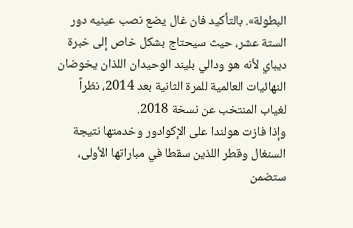البطولة». بالتأكيد فان غال يضع نصب عينيه دور الستة عشر، حيث سيحتاج بشكل خاص إلى خبرة ديباي لأنه هو ودالي بليند الوحيدان اللذان يخوضان النهائيات العالمية للمرة الثانية بعد 2014، نظراً لغياب المنتخب عن نسخة 2018.
وإذا فازت هولندا على الإكوادور وخدمتها نتيجة السنغال وقطر اللذين سقطا في مباراتها الأولى، ستضمن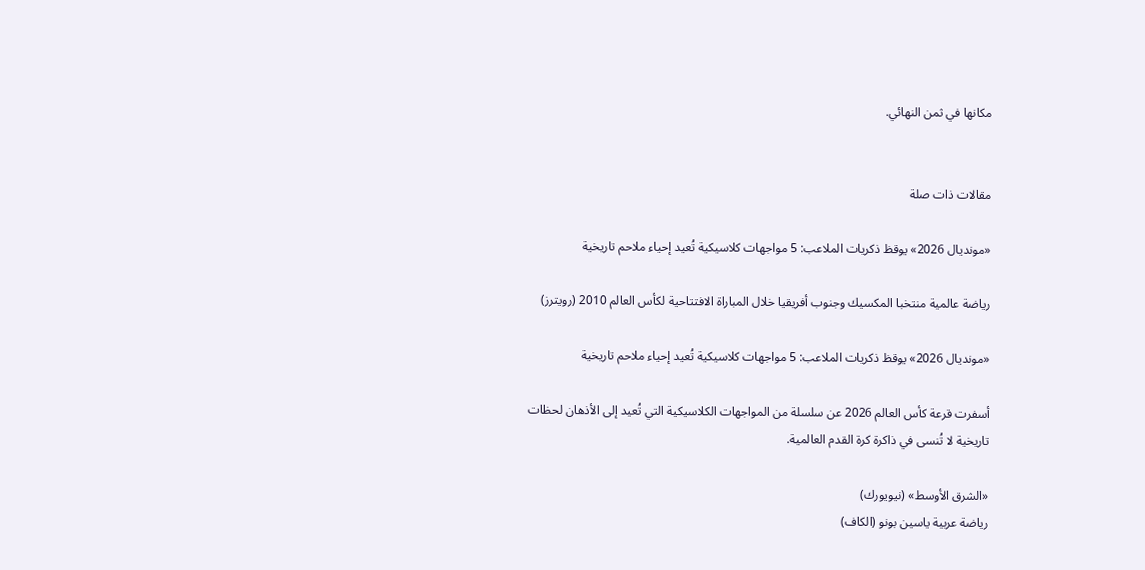مكانها في ثمن النهائي.


مقالات ذات صلة

«مونديال 2026» يوقظ ذكريات الملاعب: 5 مواجهات كلاسيكية تُعيد إحياء ملاحم تاريخية

رياضة عالمية منتخبا المكسيك وجنوب أفريقيا خلال المباراة الافتتاحية لكأس العالم 2010 (رويترز)

«مونديال 2026» يوقظ ذكريات الملاعب: 5 مواجهات كلاسيكية تُعيد إحياء ملاحم تاريخية

أسفرت قرعة كأس العالم 2026 عن سلسلة من المواجهات الكلاسيكية التي تُعيد إلى الأذهان لحظات تاريخية لا تُنسى في ذاكرة كرة القدم العالمية.

«الشرق الأوسط» (نيويورك)
رياضة عربية ياسين بونو (الكاف)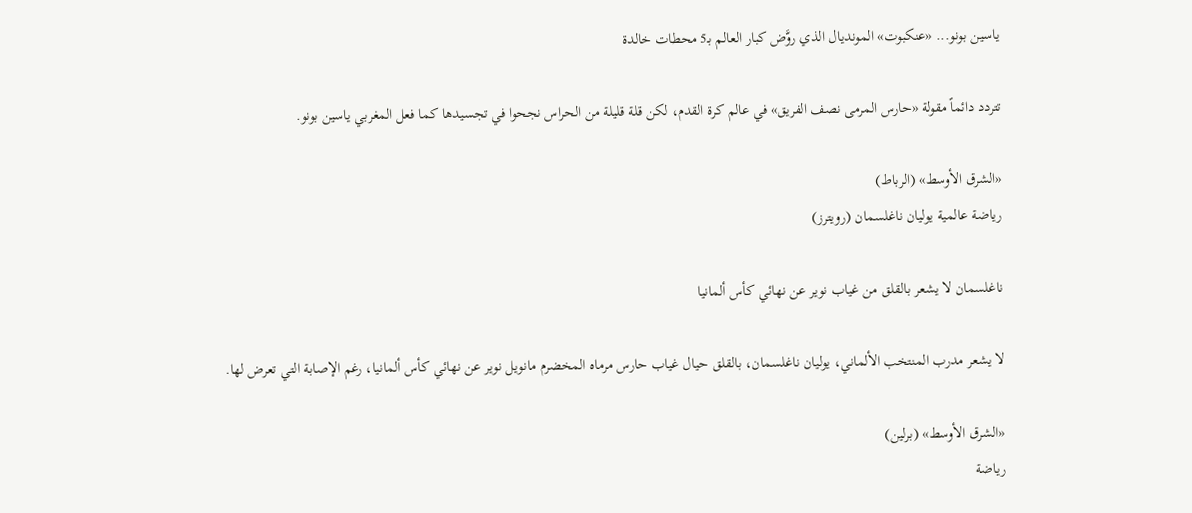ياسين بونو... «عنكبوت» المونديال الذي روَّض كبار العالم بـ5 محطات خالدة

تتردد دائماً مقولة «حارس المرمى نصف الفريق» في عالم كرة القدم، لكن قلة قليلة من الحراس نجحوا في تجسيدها كما فعل المغربي ياسين بونو.

«الشرق الأوسط» (الرباط)
رياضة عالمية يوليان ناغلسمان (رويترز)

ناغلسمان لا يشعر بالقلق من غياب نوير عن نهائي كأس ألمانيا

لا يشعر مدرب المنتخب الألماني، يوليان ناغلسمان، بالقلق حيال غياب حارس مرماه المخضرم مانويل نوير عن نهائي كأس ألمانيا، رغم الإصابة التي تعرض لها.

«الشرق الأوسط» (برلين)
رياضة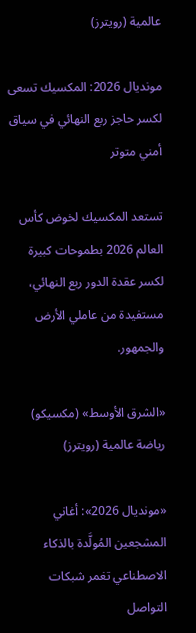عالمية (رويترز)

مونديال 2026: المكسيك تسعى لكسر حاجز ربع النهائي في سياق أمني متوتر

تستعد المكسيك لخوض كأس العالم 2026 بطموحات كبيرة لكسر عقدة الدور ربع النهائي، مستفيدة من عاملي الأرض والجمهور.

«الشرق الأوسط» (مكسيكو)
رياضة عالمية (رويترز)

«مونديال 2026»: أغاني المشجعين المُولَّدة بالذكاء الاصطناعي تغمر شبكات التواصل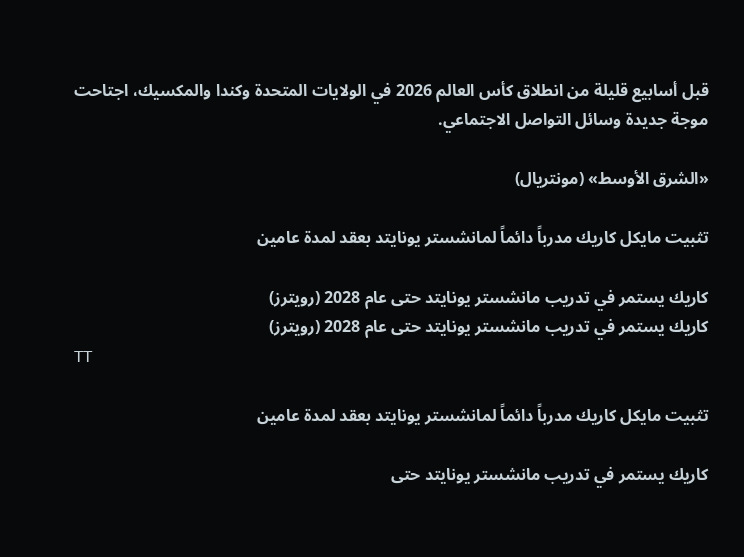قبل أسابيع قليلة من انطلاق كأس العالم 2026 في الولايات المتحدة وكندا والمكسيك، اجتاحت موجة جديدة وسائل التواصل الاجتماعي.

«الشرق الأوسط» (مونتريال)

تثبيت مايكل كاريك مدرباً دائماً لمانشستر يونايتد بعقد لمدة عامين

كاريك يستمر في تدريب مانشستر يونايتد حتى عام 2028 (رويترز)
كاريك يستمر في تدريب مانشستر يونايتد حتى عام 2028 (رويترز)
TT

تثبيت مايكل كاريك مدرباً دائماً لمانشستر يونايتد بعقد لمدة عامين

كاريك يستمر في تدريب مانشستر يونايتد حتى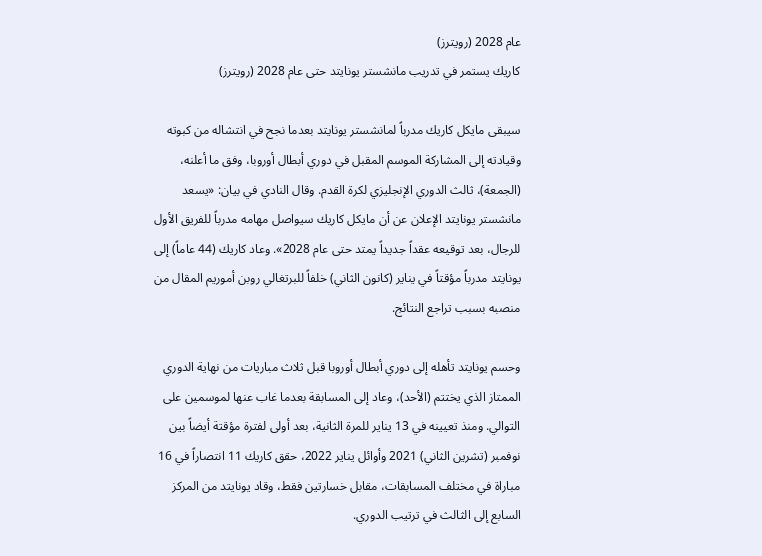عام 2028 (رويترز)
كاريك يستمر في تدريب مانشستر يونايتد حتى عام 2028 (رويترز)

سيبقى مايكل كاريك مدرباً لمانشستر يونايتد بعدما نجح في انتشاله من كبوته وقيادته إلى المشاركة الموسم المقبل في دوري أبطال أوروبا، وفق ما أعلنه، (الجمعة)، ثالث الدوري الإنجليزي لكرة القدم. وقال النادي في بيان: «يسعد مانشستر يونايتد الإعلان عن أن مايكل كاريك سيواصل مهامه مدرباً للفريق الأول للرجال، بعد توقيعه عقداً جديداً يمتد حتى عام 2028». وعاد كاريك (44 عاماً) إلى يونايتد مدرباً مؤقتاً في يناير (كانون الثاني) خلفاً للبرتغالي روبن أموريم المقال من منصبه بسبب تراجع النتائج.

وحسم يونايتد تأهله إلى دوري أبطال أوروبا قبل ثلاث مباريات من نهاية الدوري الممتاز الذي يختتم (الأحد)، وعاد إلى المسابقة بعدما غاب عنها لموسمين على التوالي. ومنذ تعيينه في 13 يناير للمرة الثانية، بعد أولى لفترة مؤقتة أيضاً بين نوفمبر (تشرين الثاني) 2021 وأوائل يناير 2022، حقق كاريك 11 انتصاراً في 16 مباراة في مختلف المسابقات، مقابل خسارتين فقط، وقاد يونايتد من المركز السابع إلى الثالث في ترتيب الدوري.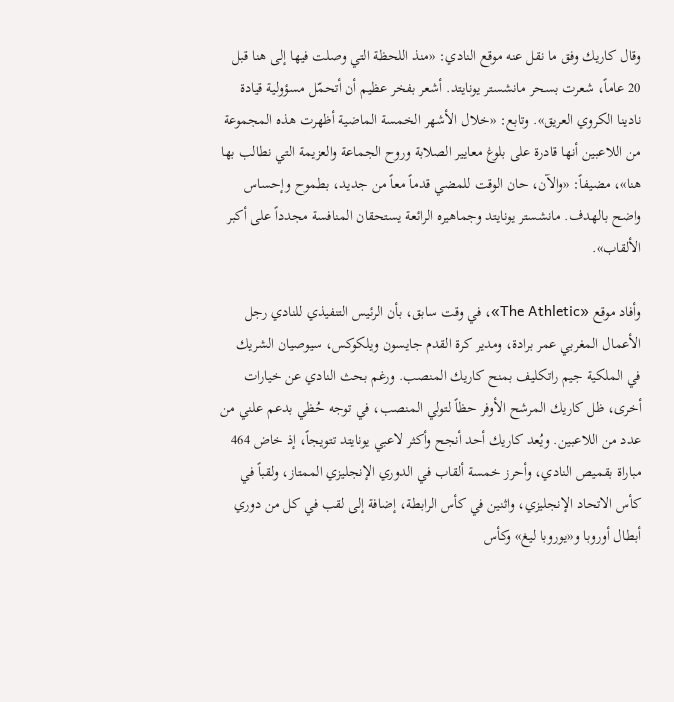وقال كاريك وفق ما نقل عنه موقع النادي: «منذ اللحظة التي وصلت فيها إلى هنا قبل 20 عاماً، شعرت بسحر مانشستر يونايتد. أشعر بفخر عظيم أن أتحمّل مسؤولية قيادة نادينا الكروي العريق». وتابع: «خلال الأشهر الخمسة الماضية أظهرت هذه المجموعة من اللاعبين أنها قادرة على بلوغ معايير الصلابة وروح الجماعة والعزيمة التي نطالب بها هنا»، مضيفاً: «والآن، حان الوقت للمضي قدماً معاً من جديد، بطموح وإحساس واضح بالهدف. مانشستر يونايتد وجماهيره الرائعة يستحقان المنافسة مجدداً على أكبر الألقاب».

وأفاد موقع «The Athletic»، في وقت سابق، بأن الرئيس التنفيذي للنادي رجل الأعمال المغربي عمر برادة، ومدير كرة القدم جايسون ويلكوكس، سيوصيان الشريك في الملكية جيم راتكليف بمنح كاريك المنصب. ورغم بحث النادي عن خيارات أخرى، ظل كاريك المرشح الأوفر حظاً لتولي المنصب، في توجه حُظي بدعم علني من عدد من اللاعبين. ويُعد كاريك أحد أنجح وأكثر لاعبي يونايتد تتويجاً، إذ خاض 464 مباراة بقميص النادي، وأحرز خمسة ألقاب في الدوري الإنجليزي الممتاز، ولقباً في كأس الاتحاد الإنجليزي، واثنين في كأس الرابطة، إضافة إلى لقب في كل من دوري أبطال أوروبا و«يوروبا ليغ» وكأس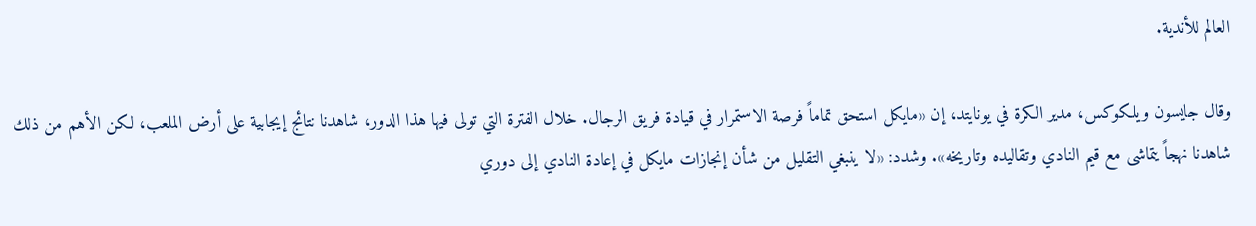العالم للأندية.

وقال جايسون ويلكوكس، مدير الكرة في يونايتد، إن «مايكل استحق تماماً فرصة الاستمرار في قيادة فريق الرجال. خلال الفترة التي تولى فيها هذا الدور، شاهدنا نتائج إيجابية على أرض الملعب، لكن الأهم من ذلك شاهدنا نهجاً يتماشى مع قيم النادي وتقاليده وتاريخه». وشدد: «لا ينبغي التقليل من شأن إنجازات مايكل في إعادة النادي إلى دوري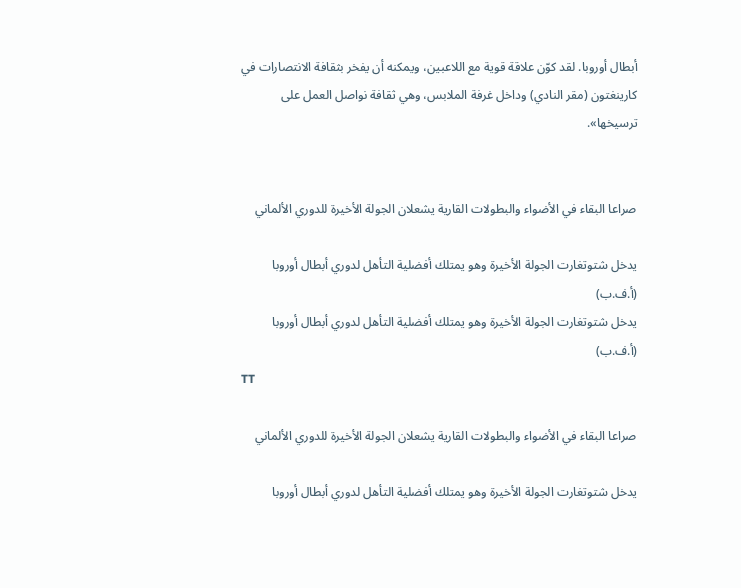أبطال أوروبا. لقد كوّن علاقة قوية مع اللاعبين، ويمكنه أن يفخر بثقافة الانتصارات في كارينغتون (مقر النادي) وداخل غرفة الملابس، وهي ثقافة نواصل العمل على ترسيخها».


صراعا البقاء في الأضواء والبطولات القارية يشعلان الجولة الأخيرة للدوري الألماني

يدخل شتوتغارت الجولة الأخيرة وهو يمتلك أفضلية التأهل لدوري أبطال أوروبا (أ.ف.ب)
يدخل شتوتغارت الجولة الأخيرة وهو يمتلك أفضلية التأهل لدوري أبطال أوروبا (أ.ف.ب)
TT

صراعا البقاء في الأضواء والبطولات القارية يشعلان الجولة الأخيرة للدوري الألماني

يدخل شتوتغارت الجولة الأخيرة وهو يمتلك أفضلية التأهل لدوري أبطال أوروبا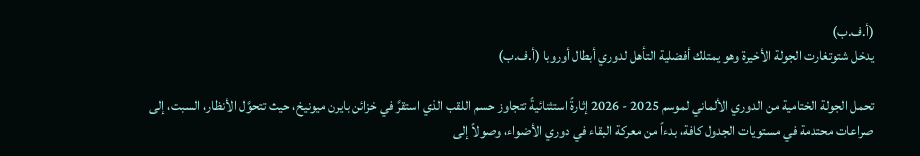(أ.ف.ب)
يدخل شتوتغارت الجولة الأخيرة وهو يمتلك أفضلية التأهل لدوري أبطال أوروبا (أ.ف.ب)

تحمل الجولة الختامية من الدوري الألماني لموسم 2025 - 2026 إثارةً استثنائيةً تتجاوز حسم اللقب الذي استقرَّ في خزائن بايرن ميونيخ، حيث تتحوَّل الأنظار، السبت، إلى صراعات محتدمة في مستويات الجدول كافة، بدءاً من معركة البقاء في دوري الأضواء، وصولاً إلى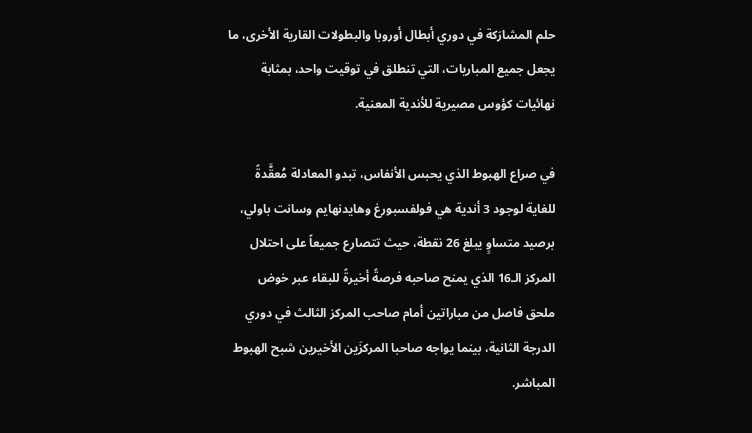حلم المشارَكة في دوري أبطال أوروبا والبطولات القارية الأخرى، ما يجعل جميع المباريات، التي تنطلق في توقيت واحد، بمثابة نهائيات كؤوس مصيرية للأندية المعنية.

في صراع الهبوط الذي يحبس الأنفاس، تبدو المعادلة مُعقَّدةً للغاية لوجود 3 أندية هي فولفسبورغ وهايدنهايم وسانت باولي، برصيد متساوٍ يبلغ 26 نقطة، حيث تتصارع جميعاً على احتلال المركز الـ16 الذي يمنح صاحبه فرصةً أخيرةً للبقاء عبر خوض ملحق فاصل من مباراتين أمام صاحب المركز الثالث في دوري الدرجة الثانية، بينما يواجه صاحبا المركزَين الأخيرين شبح الهبوط المباشر.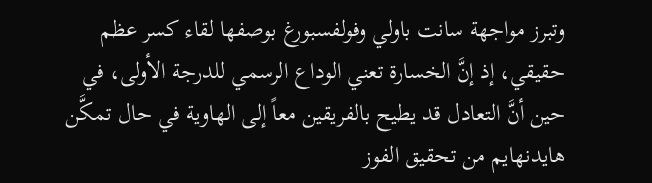وتبرز مواجهة سانت باولي وفولفسبورغ بوصفها لقاء كسر عظم حقيقي، إذ إنَّ الخسارة تعني الوداع الرسمي للدرجة الأولى، في حين أنَّ التعادل قد يطيح بالفريقين معاً إلى الهاوية في حال تمكَّن هايدنهايم من تحقيق الفوز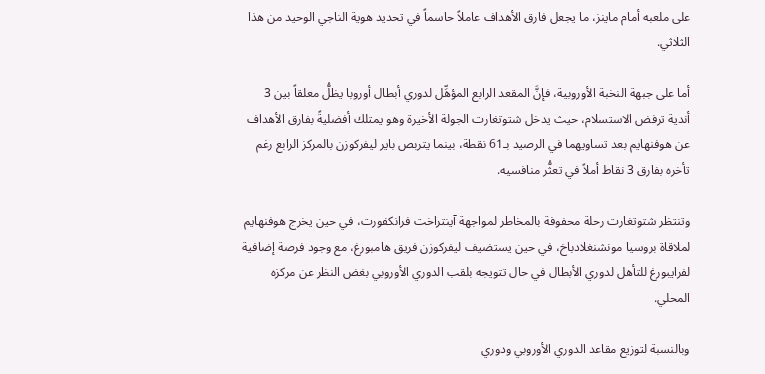على ملعبه أمام ماينز، ما يجعل فارق الأهداف عاملاً حاسماً في تحديد هوية الناجي الوحيد من هذا الثلاثي.

أما على جبهة النخبة الأوروبية، فإنَّ المقعد الرابع المؤهِّل لدوري أبطال أوروبا يظلُّ معلقاً بين 3 أندية ترفض الاستسلام، حيث يدخل شتوتغارت الجولة الأخيرة وهو يمتلك أفضليةً بفارق الأهداف عن هوفنهايم بعد تساويهما في الرصيد بـ61 نقطة، بينما يتربص باير ليفركوزن بالمركز الرابع رغم تأخره بفارق 3 نقاط أملاً في تعثُّر منافسيه.

وتنتظر شتوتغارت رحلة محفوفة بالمخاطر لمواجهة آينتراخت فرانكفورت، في حين يخرج هوفنهايم لملاقاة بروسيا مونشنغلادباخ، في حين يستضيف ليفركوزن فريق هامبورغ، مع وجود فرصة إضافية لفرايبورغ للتأهل لدوري الأبطال في حال تتويجه بلقب الدوري الأوروبي بغض النظر عن مركزه المحلي.

وبالنسبة لتوزيع مقاعد الدوري الأوروبي ودوري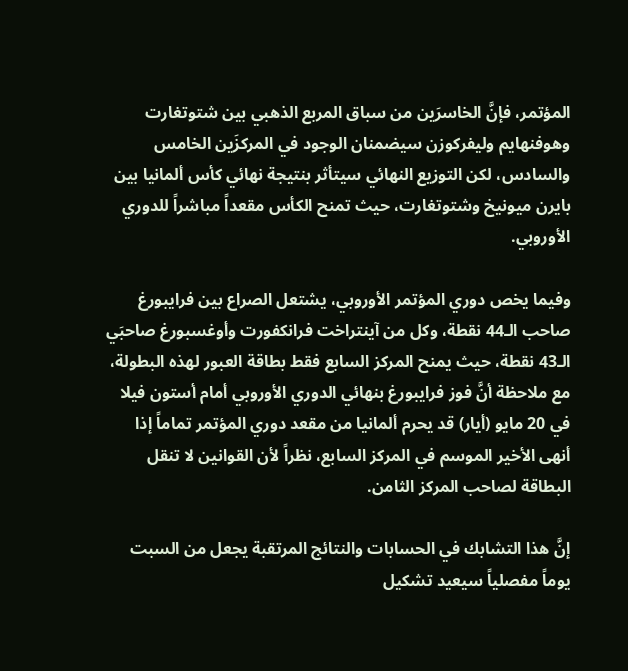المؤتمر، فإنَّ الخاسرَين من سباق المربع الذهبي بين شتوتغارت وهوفنهايم وليفركوزن سيضمنان الوجود في المركزَين الخامس والسادس، لكن التوزيع النهائي سيتأثر بنتيجة نهائي كأس ألمانيا بين بايرن ميونيخ وشتوتغارت، حيث تمنح الكأس مقعداً مباشراً للدوري الأوروبي.

وفيما يخص دوري المؤتمر الأوروبي، يشتعل الصراع بين فرايبورغ صاحب الـ44 نقطة، وكل من آينتراخت فرانكفورت وأوغسبورغ صاحبَي الـ43 نقطة، حيث يمنح المركز السابع فقط بطاقة العبور لهذه البطولة، مع ملاحظة أنَّ فوز فرايبورغ بنهائي الدوري الأوروبي أمام أستون فيلا في 20 مايو (أيار) قد يحرم ألمانيا من مقعد دوري المؤتمر تماماً إذا أنهى الأخير الموسم في المركز السابع، نظراً لأن القوانين لا تنقل البطاقة لصاحب المركز الثامن.

إنَّ هذا التشابك في الحسابات والنتائج المرتقبة يجعل من السبت يوماً مفصلياً سيعيد تشكيل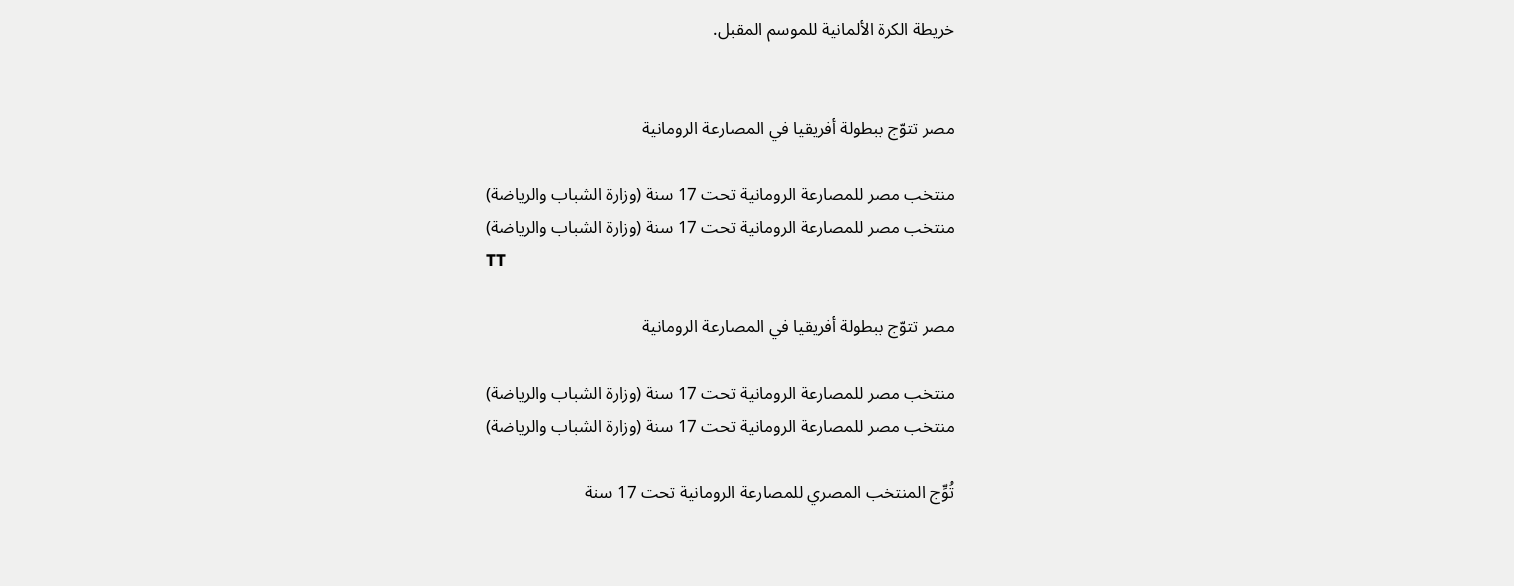خريطة الكرة الألمانية للموسم المقبل.


مصر تتوّج ببطولة أفريقيا في المصارعة الرومانية

منتخب مصر للمصارعة الرومانية تحت 17 سنة (وزارة الشباب والرياضة)
منتخب مصر للمصارعة الرومانية تحت 17 سنة (وزارة الشباب والرياضة)
TT

مصر تتوّج ببطولة أفريقيا في المصارعة الرومانية

منتخب مصر للمصارعة الرومانية تحت 17 سنة (وزارة الشباب والرياضة)
منتخب مصر للمصارعة الرومانية تحت 17 سنة (وزارة الشباب والرياضة)

تُوِّج المنتخب المصري للمصارعة الرومانية تحت 17 سنة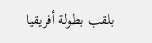بلقب بطولة أفريقيا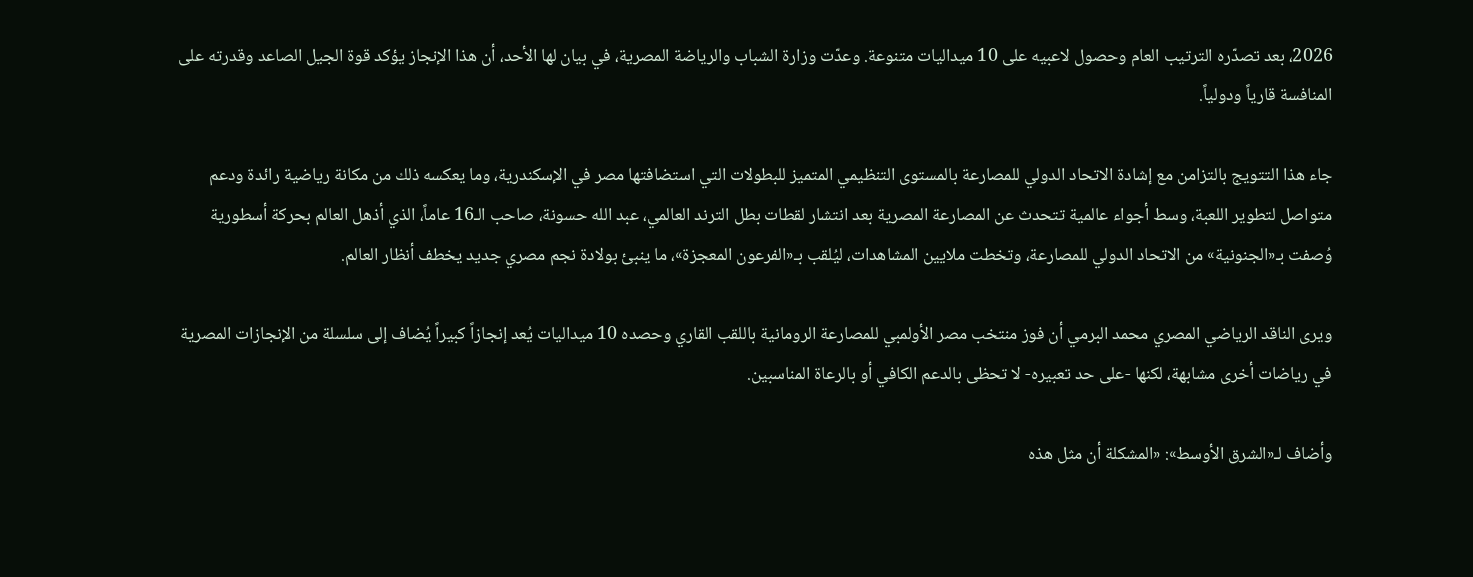2026، بعد تصدّره الترتيب العام وحصول لاعبيه على 10 ميداليات متنوعة. وعدّت وزارة الشباب والرياضة المصرية، في بيان لها الأحد، أن هذا الإنجاز يؤكد قوة الجيل الصاعد وقدرته على المنافسة قارياً ودولياً.

جاء هذا التتويج بالتزامن مع إشادة الاتحاد الدولي للمصارعة بالمستوى التنظيمي المتميز للبطولات التي استضافتها مصر في الإسكندرية، وما يعكسه ذلك من مكانة رياضية رائدة ودعم متواصل لتطوير اللعبة، وسط أجواء عالمية تتحدث عن المصارعة المصرية بعد انتشار لقطات بطل الترند العالمي، عبد الله حسونة، صاحب الـ16 عاماً، الذي أذهل العالم بحركة أسطورية وُصفت بـ«الجنونية» من الاتحاد الدولي للمصارعة، وتخطت ملايين المشاهدات، ليُلقب بـ«الفرعون المعجزة»، ما ينبئ بولادة نجم مصري جديد يخطف أنظار العالم.

ويرى الناقد الرياضي المصري محمد البرمي أن فوز منتخب مصر الأولمبي للمصارعة الرومانية باللقب القاري وحصده 10 ميداليات يُعد إنجازاً كبيراً يُضاف إلى سلسلة من الإنجازات المصرية في رياضات أخرى مشابهة، لكنها -على حد تعبيره- لا تحظى بالدعم الكافي أو بالرعاة المناسبين.

وأضاف لـ«الشرق الأوسط»: «المشكلة أن مثل هذه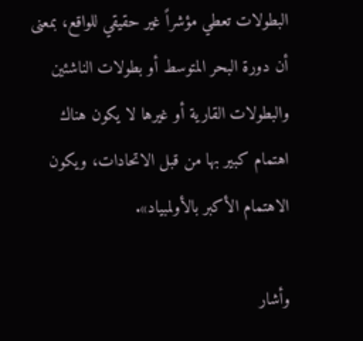البطولات تعطي مؤشراً غير حقيقي للواقع، بمعنى أن دورة البحر المتوسط أو بطولات الناشئين والبطولات القارية أو غيرها لا يكون هناك اهتمام كبير بها من قبل الاتحادات، ويكون الاهتمام الأكبر بالأولمبياد».

وأشار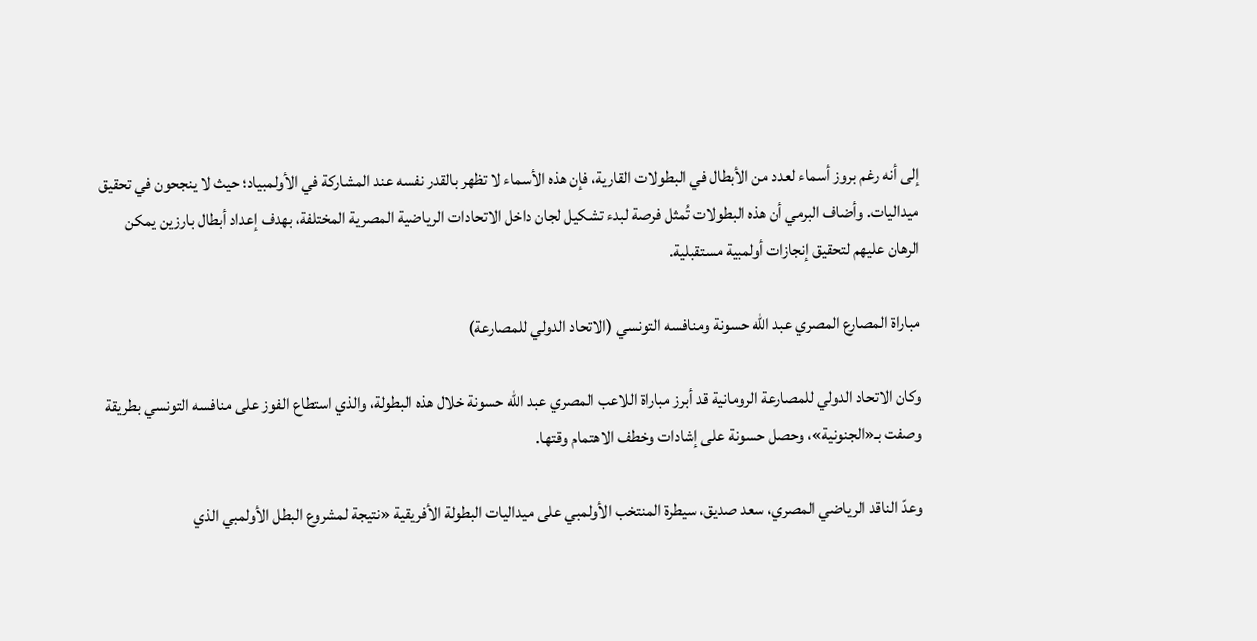إلى أنه رغم بروز أسماء لعدد من الأبطال في البطولات القارية، فإن هذه الأسماء لا تظهر بالقدر نفسه عند المشاركة في الأولمبياد؛ حيث لا ينجحون في تحقيق ميداليات. وأضاف البرمي أن هذه البطولات تُمثل فرصة لبدء تشكيل لجان داخل الاتحادات الرياضية المصرية المختلفة، بهدف إعداد أبطال بارزين يمكن الرهان عليهم لتحقيق إنجازات أولمبية مستقبلية.

مباراة المصارع المصري عبد الله حسونة ومنافسه التونسي (الاتحاد الدولي للمصارعة)

وكان الاتحاد الدولي للمصارعة الرومانية قد أبرز مباراة اللاعب المصري عبد الله حسونة خلال هذه البطولة، والذي استطاع الفوز على منافسه التونسي بطريقة وصفت بـ«الجنونية»، وحصل حسونة على إشادات وخطف الاهتمام وقتها.

وعدّ الناقد الرياضي المصري، سعد صديق، سيطرة المنتخب الأولمبي على ميداليات البطولة الأفريقية «نتيجة لمشروع البطل الأولمبي الذي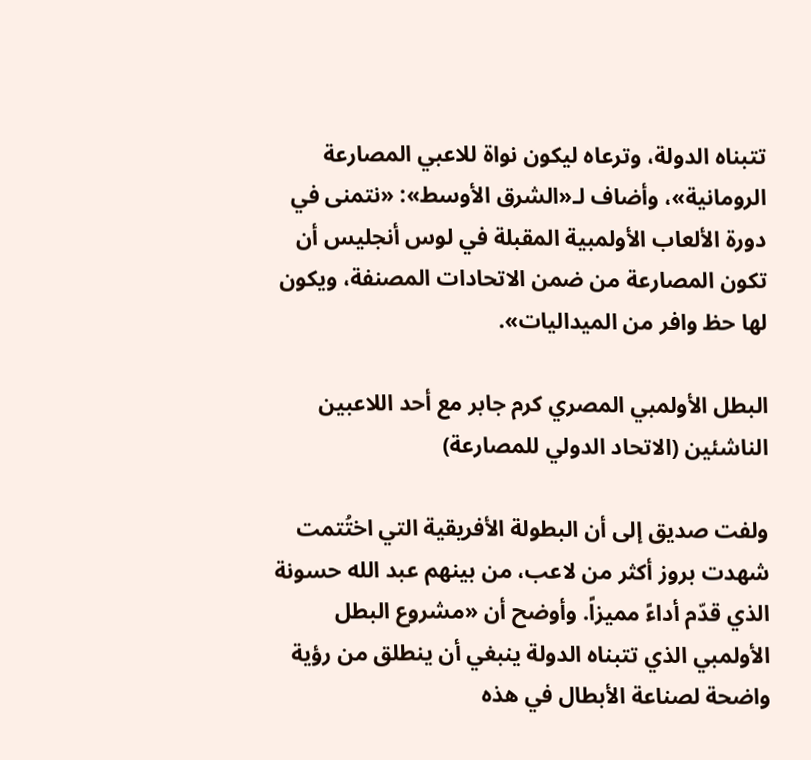تتبناه الدولة، وترعاه ليكون نواة للاعبي المصارعة الرومانية»، وأضاف لـ«الشرق الأوسط»: «نتمنى في دورة الألعاب الأولمبية المقبلة في لوس أنجليس أن تكون المصارعة من ضمن الاتحادات المصنفة، ويكون لها حظ وافر من الميداليات».

البطل الأولمبي المصري كرم جابر مع أحد اللاعبين الناشئين (الاتحاد الدولي للمصارعة)

ولفت صديق إلى أن البطولة الأفريقية التي اختُتمت شهدت بروز أكثر من لاعب، من بينهم عبد الله حسونة الذي قدّم أداءً مميزاً. وأوضح أن «مشروع البطل الأولمبي الذي تتبناه الدولة ينبغي أن ينطلق من رؤية واضحة لصناعة الأبطال في هذه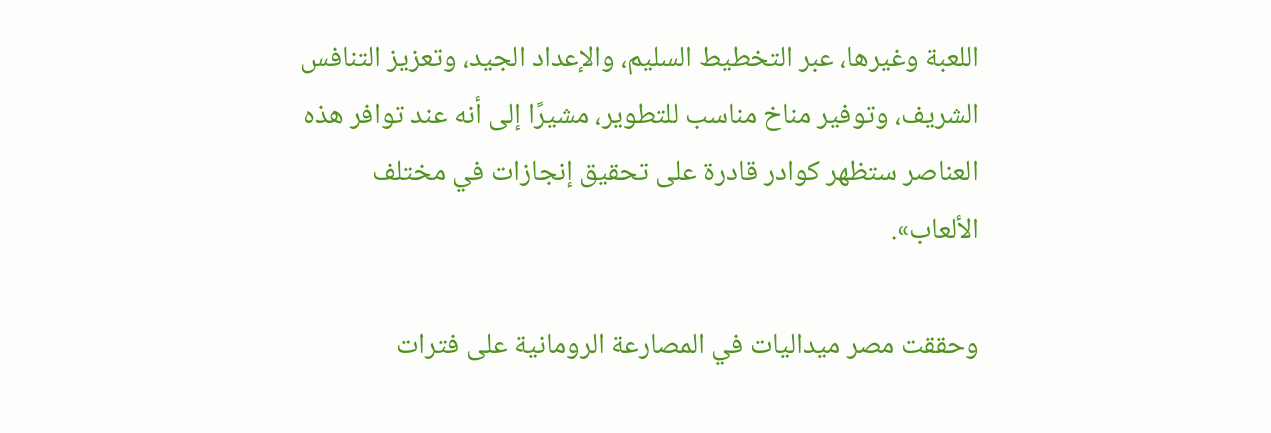اللعبة وغيرها، عبر التخطيط السليم، والإعداد الجيد، وتعزيز التنافس الشريف، وتوفير مناخ مناسب للتطوير، مشيرًا إلى أنه عند توافر هذه العناصر ستظهر كوادر قادرة على تحقيق إنجازات في مختلف الألعاب».

وحققت مصر ميداليات في المصارعة الرومانية على فترات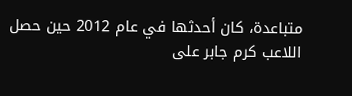متباعدة، كان أحدثها في عام 2012 حين حصل اللاعب كرم جابر على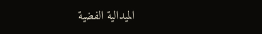الميدالية الفضية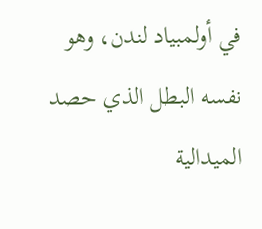في أولمبياد لندن، وهو نفسه البطل الذي حصد الميدالية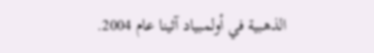الذهبية في أولمبياد آثينا عام 2004.